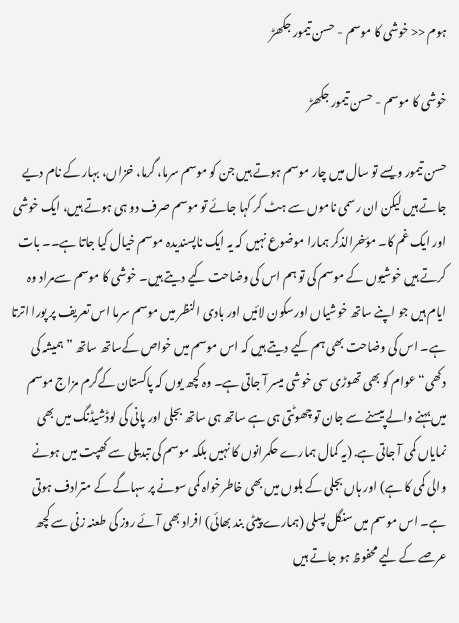ہوم << خوشی کا موسم - حسن تیمور جکھڑ

خوشی کا موسم - حسن تیمور جکھڑ

حسن تیمور ویسے تو سال میں چار موسم ہوتے ہیں جن کو موسم سرما، گرما، خزاں، بہار کے نام دیے جاتے ہیں لیکن ان رسمی ناموں سے ہٹ کر کہا جائے تو موسم صرف دو ہی ہوتے ہیں، ایک خوشی اور ایک غم کا۔ مؤخرالذکر ہمارا موضوع نہیں کہ یہ ایک ناپسندیدہ موسم خیال کیا جاتا ہے۔۔ بات کرتے ہیں خوشیوں کے موسم کی تو ہم اس کی وضاحت کیے دیتے ہیں۔ خوشی کا موسم سےمراد وہ ایام ہیں جو اپنے ساتھ خوشیاں اورسکون لائیں اور بادی النظر میں موسم سرما اس تعریف پر پورا اترتا ہے۔ اس کی وضاحت بھی ہم کیے دیتے ہیں کہ اس موسم میں خواص کےساتھ ساتھ ”ہمیشہ کی دکھی“ عوام کو بھی تھوڑی سی خوشی میسر آ جاتی ہے۔ وہ کچھ یوں کہ پاکستان کےگرم مزاج موسم میں بہنے والے پیسنے سے جان تو چھوٹتی ہی ہے ساتھ ہی ساتھ بجلی اور پانی کی لوڈشیڈنگ میں بھی نمایاں کمی آ جاتی ہے. (یہ کمال ہمارے حکمرانوں کا نہیں بلکہ موسم کی تبدیلی سے کھپت میں ہونے والی کمی کا ہے) اور ہاں بجلی کے بلوں میں بھی خاطرخواہ کمی سونے پر سہاگے کے مترادف ہوتی ہے۔ اس موسم میں سنگل پسلی (ہمارے پیٹی بند بھائی) افراد بھی آئے روز کی طعنہ زنی سے کچھ عرصے کے لیے محفوظ ہو جاتے ہیں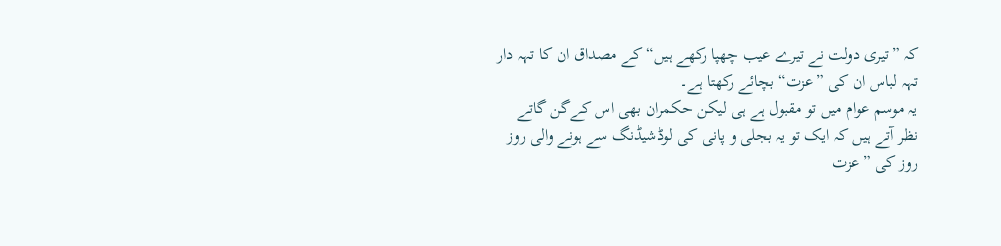کہ ”تیری دولت نے تیرے عیب چھپا رکھے ہیں“ کے مصداق ان کا تہہ دار تہہ لباس ان کی ”عزت“ بچائے رکھتا ہے۔
یہ موسم عوام میں تو مقبول ہے ہی لیکن حکمران بھی اس کےگن گاتے نظر آتے ہیں کہ ایک تو یہ بجلی و پانی کی لوڈشیڈنگ سے ہونے والی روز روز کی ”عزت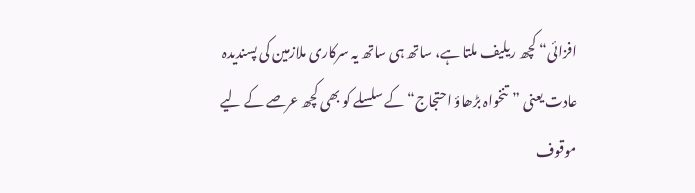افزائی“ کچھ ریلیف ملتا ہے، ساتھ ہی ساتھ یہ سرکاری ملازمین کی پسندیدہ عادت یعنی ”تنخواہ بڑھاؤ احتجاج“ کے سلسلے کو بھی کچھ عرصے کے لیے موقوف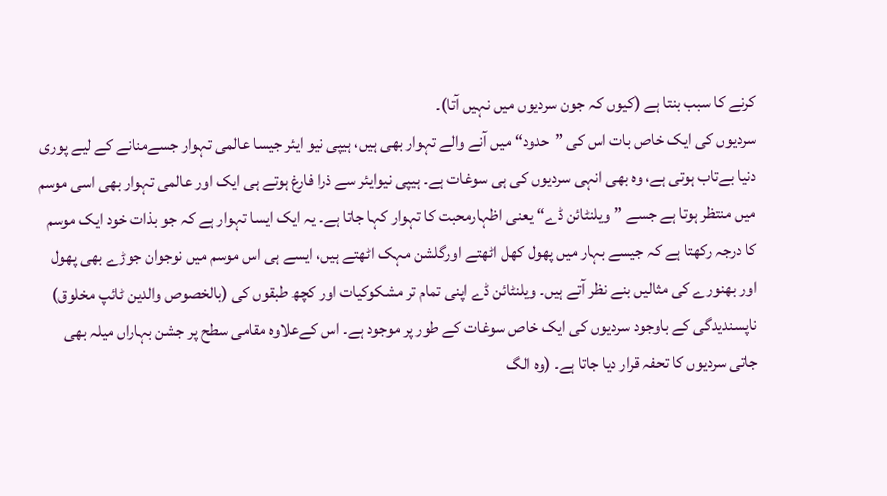کرنے کا سبب بنتا ہے (کیوں کہ جون سردیوں میں نہیں آتا)۔
سردیوں کی ایک خاص بات اس کی ”حدود“ میں آنے والے تہوار بھی ہیں، ہیپی نیو ایئر جیسا عالمی تہوار جسےمنانے کے لیے پوری دنیا بےتاب ہوتی ہے، وہ بھی انہی سردیوں کی ہی سوغات ہے۔ ہیپی نیوایئر سے ذرا فارغ ہوتے ہی ایک اور عالمی تہوار بھی اسی موسم میں منتظر ہوتا ہے جسے ”ویلنٹائن ڈے“ یعنی اظہارمحبت کا تہوار کہا جاتا ہے۔ یہ ایک ایسا تہوار ہے کہ جو بذات خود ایک موسم کا درجہ رکھتا ہے کہ جیسے بہار میں پھول کھل اٹھتے اورگلشن مہک اٹھتے ہیں، ایسے ہی اس موسم میں نوجوان جوڑے بھی پھول اور بھنورے کی مثالیں بنے نظر آتے ہیں۔ ویلنٹائن ڈے اپنی تمام تر مشکوکیات اور کچھ طبقوں کی (بالخصوص والدین ٹائپ مخلوق) ناپسندیدگی کے باوجود سردیوں کی ایک خاص سوغات کے طور پر موجود ہے۔ اس کےعلاوہ مقامی سطح پر جشن بہاراں میلہ بھی جاتی سردیوں کا تحفہ قرار دیا جاتا ہے۔ (وہ الگ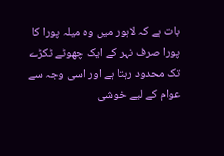بات ہے کہ لاہور میں وہ میلہ پورا کا پورا صرف نہر کے ایک چھوٹے ٹکڑے تک محدود رہتا ہے اور اسی وجہ سے عوام کے لیے خوشی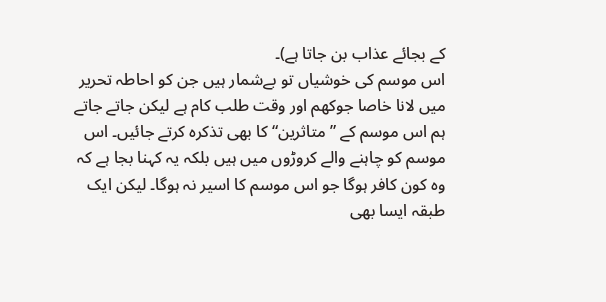کے بجائے عذاب بن جاتا ہے)۔
اس موسم کی خوشیاں تو بےشمار ہیں جن کو احاطہ تحریر میں لانا خاصا جوکھم اور وقت طلب کام ہے لیکن جاتے جاتے ہم اس موسم کے ”متاثرین“ کا بھی تذکرہ کرتے جائیں۔ اس موسم کو چاہنے والے کروڑوں میں ہیں بلکہ یہ کہنا بجا ہے کہ وہ کون کافر ہوگا جو اس موسم کا اسیر نہ ہوگا۔ لیکن ایک طبقہ ایسا بھی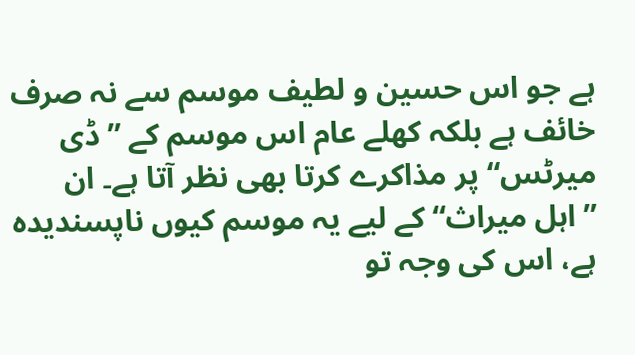ہے جو اس حسین و لطیف موسم سے نہ صرف خائف ہے بلکہ کھلے عام اس موسم کے ”ڈی میرٹس“ پر مذاکرے کرتا بھی نظر آتا ہے۔ ان ”اہل میراث“ کے لیے یہ موسم کیوں ناپسندیدہ ہے، اس کی وجہ تو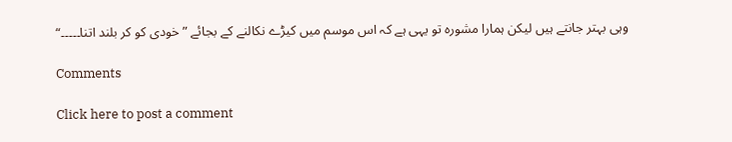وہی بہتر جانتے ہیں لیکن ہمارا مشورہ تو یہی ہے کہ اس موسم میں کیڑے نکالنے کے بجائے ”خودی کو کر بلند اتنا۔۔۔۔۔“

Comments

Click here to post a comment